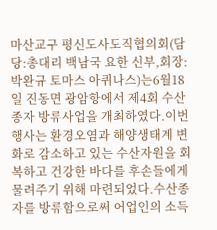마산교구 평신도사도직협의회(담당:총대리 백남국 요한 신부,회장:박완규 토마스 아퀴나스)는6월18일 진동면 광암항에서 제4회 수산종자 방류사업을 개최하였다.이번 행사는 환경오염과 해양생태계 변화로 감소하고 있는 수산자원을 회복하고 건강한 바다를 후손들에게 물려주기 위해 마련되었다.수산종자를 방류함으로써 어업인의 소득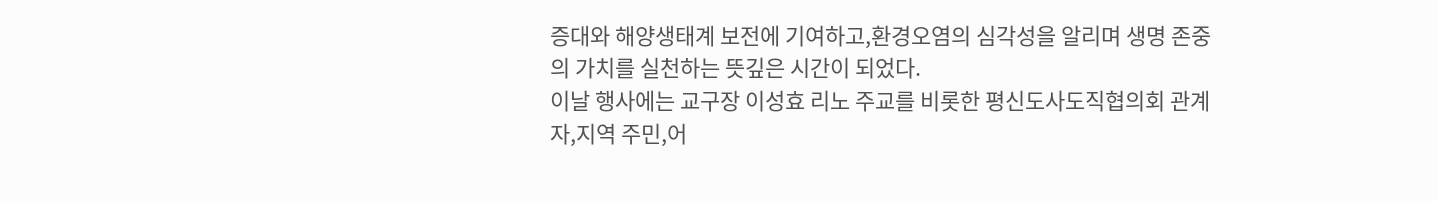증대와 해양생태계 보전에 기여하고,환경오염의 심각성을 알리며 생명 존중의 가치를 실천하는 뜻깊은 시간이 되었다.
이날 행사에는 교구장 이성효 리노 주교를 비롯한 평신도사도직협의회 관계자,지역 주민,어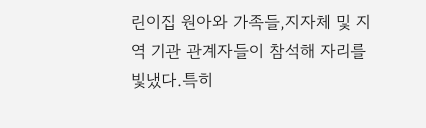린이집 원아와 가족들,지자체 및 지역 기관 관계자들이 참석해 자리를 빛냈다.특히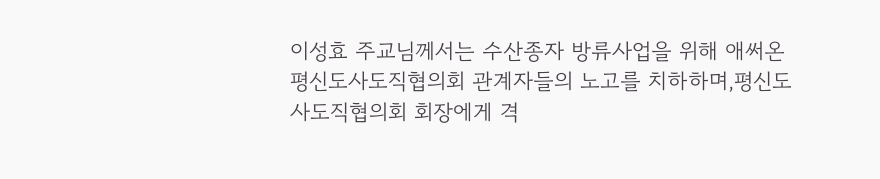이성효 주교님께서는 수산종자 방류사업을 위해 애써온 평신도사도직협의회 관계자들의 노고를 치하하며,평신도사도직협의회 회장에게 격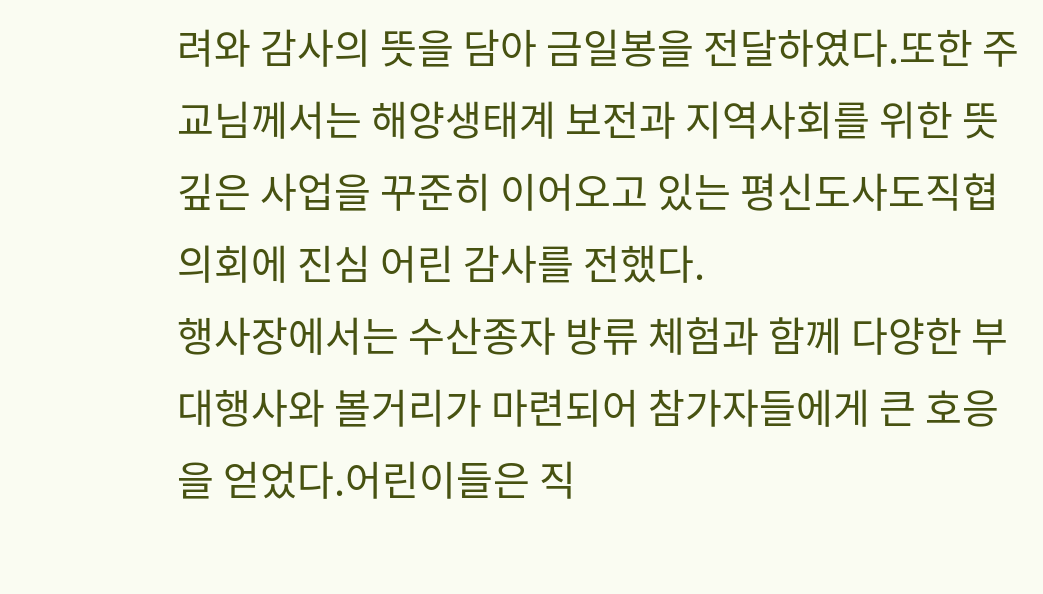려와 감사의 뜻을 담아 금일봉을 전달하였다.또한 주교님께서는 해양생태계 보전과 지역사회를 위한 뜻깊은 사업을 꾸준히 이어오고 있는 평신도사도직협의회에 진심 어린 감사를 전했다.
행사장에서는 수산종자 방류 체험과 함께 다양한 부대행사와 볼거리가 마련되어 참가자들에게 큰 호응을 얻었다.어린이들은 직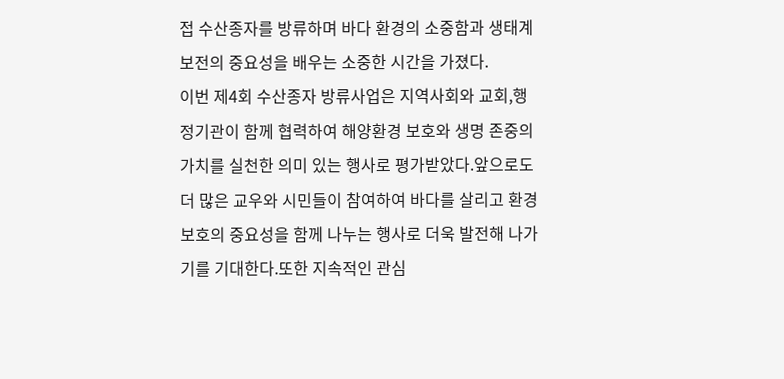접 수산종자를 방류하며 바다 환경의 소중함과 생태계 보전의 중요성을 배우는 소중한 시간을 가졌다.
이번 제4회 수산종자 방류사업은 지역사회와 교회,행정기관이 함께 협력하여 해양환경 보호와 생명 존중의 가치를 실천한 의미 있는 행사로 평가받았다.앞으로도 더 많은 교우와 시민들이 참여하여 바다를 살리고 환경보호의 중요성을 함께 나누는 행사로 더욱 발전해 나가기를 기대한다.또한 지속적인 관심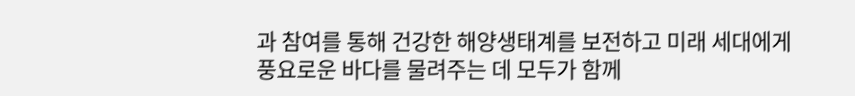과 참여를 통해 건강한 해양생태계를 보전하고 미래 세대에게 풍요로운 바다를 물려주는 데 모두가 함께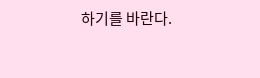하기를 바란다.